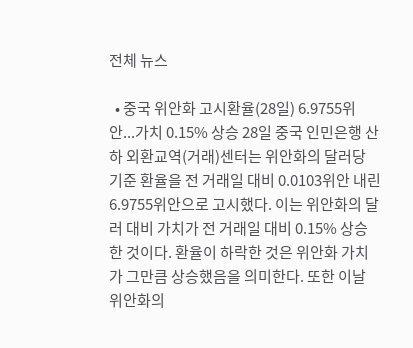전체 뉴스

  • 중국 위안화 고시환율(28일) 6.9755위안...가치 0.15% 상승 28일 중국 인민은행 산하 외환교역(거래)센터는 위안화의 달러당 기준 환율을 전 거래일 대비 0.0103위안 내린 6.9755위안으로 고시했다. 이는 위안화의 달러 대비 가치가 전 거래일 대비 0.15% 상승한 것이다. 환율이 하락한 것은 위안화 가치가 그만큼 상승했음을 의미한다. 또한 이날 위안화의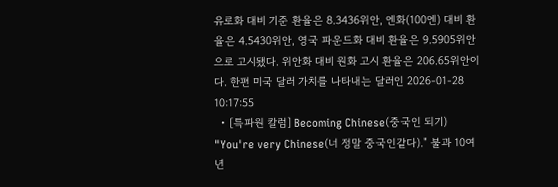유로화 대비 기준 환율은 8.3436위안, 엔화(100엔) 대비 환율은 4.5430위안, 영국 파운드화 대비 환율은 9.5905위안으로 고시됐다. 위안화 대비 원화 고시 환율은 206.65위안이다. 한편 미국 달러 가치를 나타내는 달러인 2026-01-28 10:17:55
  • [특파원 칼럼] Becoming Chinese(중국인 되기) "You're very Chinese(너 정말 중국인같다)." 불과 10여 년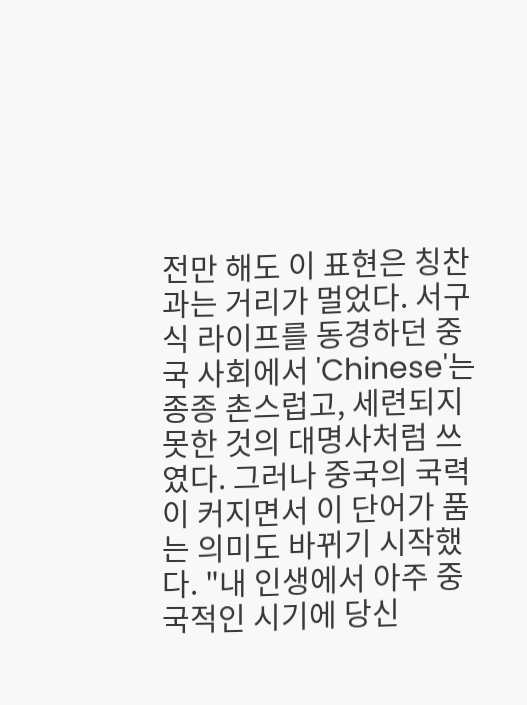전만 해도 이 표현은 칭찬과는 거리가 멀었다. 서구식 라이프를 동경하던 중국 사회에서 'Chinese'는 종종 촌스럽고, 세련되지 못한 것의 대명사처럼 쓰였다. 그러나 중국의 국력이 커지면서 이 단어가 품는 의미도 바뀌기 시작했다. "내 인생에서 아주 중국적인 시기에 당신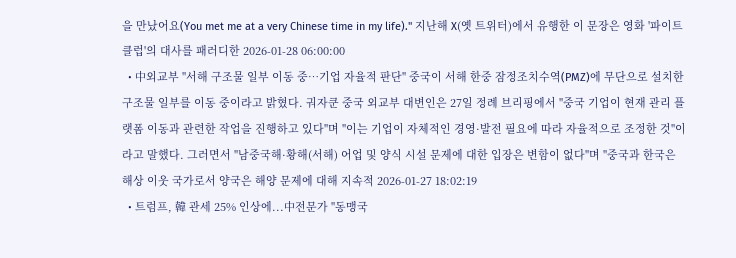을 만났어요(You met me at a very Chinese time in my life)." 지난해 X(옛 트위터)에서 유행한 이 문장은 영화 '파이트 클럽'의 대사를 패러디한 2026-01-28 06:00:00
  • 中외교부 "서해 구조물 일부 이동 중…기업 자율적 판단" 중국이 서해 한중 잠정조치수역(PMZ)에 무단으로 설치한 구조물 일부를 이동 중이라고 밝혔다. 궈자쿤 중국 외교부 대변인은 27일 정례 브리핑에서 "중국 기업이 현재 관리 플랫폼 이동과 관련한 작업을 진행하고 있다"며 "이는 기업이 자체적인 경영·발전 필요에 따라 자율적으로 조정한 것"이라고 말했다. 그러면서 "남중국해·황해(서해) 어업 및 양식 시설 문제에 대한 입장은 변함이 없다"며 "중국과 한국은 해상 이웃 국가로서 양국은 해양 문제에 대해 지속적 2026-01-27 18:02:19
  • 트럼프, 韓 관세 25% 인상에...中전문가 "동맹국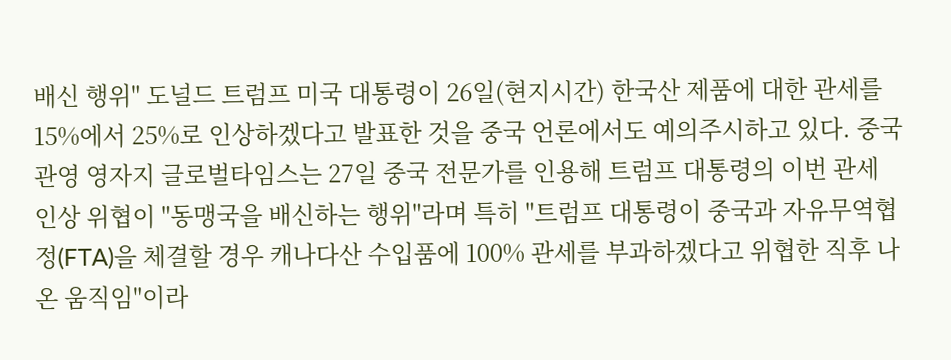배신 행위" 도널드 트럼프 미국 대통령이 26일(현지시간) 한국산 제품에 대한 관세를 15%에서 25%로 인상하겠다고 발표한 것을 중국 언론에서도 예의주시하고 있다. 중국 관영 영자지 글로벌타임스는 27일 중국 전문가를 인용해 트럼프 대통령의 이번 관세 인상 위협이 "동맹국을 배신하는 행위"라며 특히 "트럼프 대통령이 중국과 자유무역협정(FTA)을 체결할 경우 캐나다산 수입품에 100% 관세를 부과하겠다고 위협한 직후 나온 움직임"이라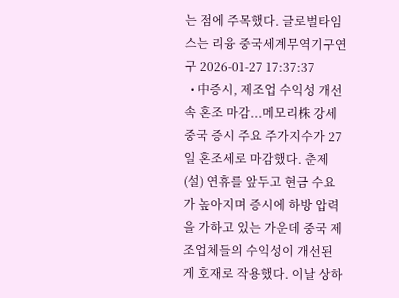는 점에 주목했다. 글로벌타임스는 리융 중국세계무역기구연구 2026-01-27 17:37:37
  • 中증시, 제조업 수익성 개선 속 혼조 마감...메모리株 강세 중국 증시 주요 주가지수가 27일 혼조세로 마감했다. 춘제(설) 연휴를 앞두고 현금 수요가 높아지며 증시에 하방 압력을 가하고 있는 가운데 중국 제조업체들의 수익성이 개선된 게 호재로 작용했다. 이날 상하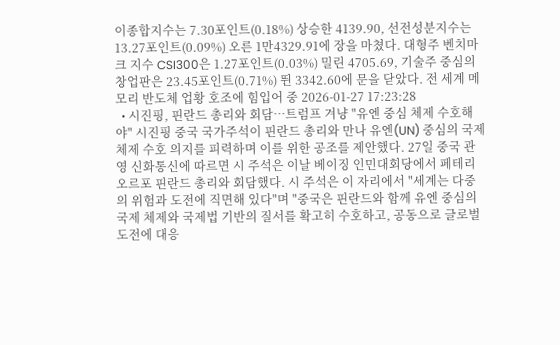이종합지수는 7.30포인트(0.18%) 상승한 4139.90, 선전성분지수는 13.27포인트(0.09%) 오른 1만4329.91에 장을 마쳤다. 대형주 벤치마크 지수 CSI300은 1.27포인트(0.03%) 밀린 4705.69, 기술주 중심의 창업판은 23.45포인트(0.71%) 뛴 3342.60에 문을 닫았다. 전 세계 메모리 반도체 업황 호조에 힘입어 중 2026-01-27 17:23:28
  • 시진핑, 핀란드 총리와 회담…트럼프 겨냥 "유엔 중심 체제 수호해야" 시진핑 중국 국가주석이 핀란드 총리와 만나 유엔(UN) 중심의 국제체제 수호 의지를 피력하며 이를 위한 공조를 제안했다. 27일 중국 관영 신화통신에 따르면 시 주석은 이날 베이징 인민대회당에서 페테리 오르포 핀란드 총리와 회담했다. 시 주석은 이 자리에서 "세계는 다중의 위험과 도전에 직면해 있다"며 "중국은 핀란드와 함께 유엔 중심의 국제 체제와 국제법 기반의 질서를 확고히 수호하고, 공동으로 글로벌 도전에 대응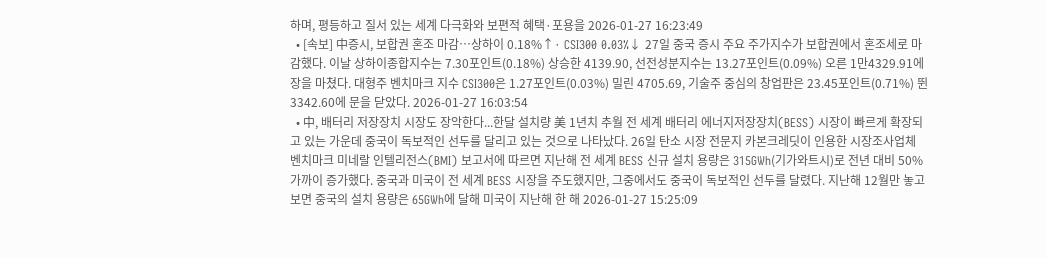하며, 평등하고 질서 있는 세계 다극화와 보편적 혜택·포용을 2026-01-27 16:23:49
  • [속보] 中증시, 보합권 혼조 마감…상하이 0.18%↑· CSI300 0.03%↓ 27일 중국 증시 주요 주가지수가 보합권에서 혼조세로 마감했다. 이날 상하이종합지수는 7.30포인트(0.18%) 상승한 4139.90, 선전성분지수는 13.27포인트(0.09%) 오른 1만4329.91에 장을 마쳤다. 대형주 벤치마크 지수 CSI300은 1.27포인트(0.03%) 밀린 4705.69, 기술주 중심의 창업판은 23.45포인트(0.71%) 뛴 3342.60에 문을 닫았다. 2026-01-27 16:03:54
  • 中, 배터리 저장장치 시장도 장악한다...한달 설치량 美 1년치 추월 전 세계 배터리 에너지저장장치(BESS) 시장이 빠르게 확장되고 있는 가운데 중국이 독보적인 선두를 달리고 있는 것으로 나타났다. 26일 탄소 시장 전문지 카본크레딧이 인용한 시장조사업체 벤치마크 미네랄 인텔리전스(BMI) 보고서에 따르면 지난해 전 세계 BESS 신규 설치 용량은 315GWh(기가와트시)로 전년 대비 50% 가까이 증가했다. 중국과 미국이 전 세계 BESS 시장을 주도했지만, 그중에서도 중국이 독보적인 선두를 달렸다. 지난해 12월만 놓고 보면 중국의 설치 용량은 65GWh에 달해 미국이 지난해 한 해 2026-01-27 15:25:09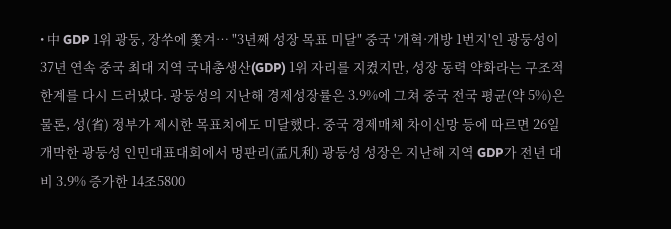• 中 GDP 1위 광둥, 장쑤에 쫓겨… "3년째 성장 목표 미달" 중국 '개혁·개방 1번지'인 광둥성이 37년 연속 중국 최대 지역 국내총생산(GDP) 1위 자리를 지켰지만, 성장 동력 약화라는 구조적 한계를 다시 드러냈다. 광둥성의 지난해 경제성장률은 3.9%에 그쳐 중국 전국 평균(약 5%)은 물론, 성(省) 정부가 제시한 목표치에도 미달했다. 중국 경제매체 차이신망 등에 따르면 26일 개막한 광둥성 인민대표대회에서 멍판리(孟凡利) 광둥성 성장은 지난해 지역 GDP가 전년 대비 3.9% 증가한 14조5800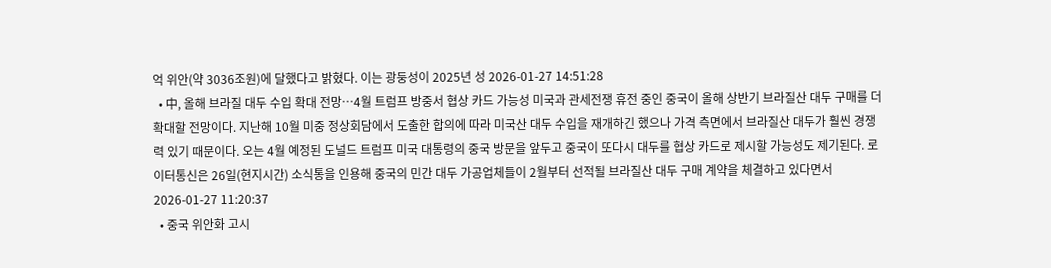억 위안(약 3036조원)에 달했다고 밝혔다. 이는 광둥성이 2025년 성 2026-01-27 14:51:28
  • 中, 올해 브라질 대두 수입 확대 전망…4월 트럼프 방중서 협상 카드 가능성 미국과 관세전쟁 휴전 중인 중국이 올해 상반기 브라질산 대두 구매를 더 확대할 전망이다. 지난해 10월 미중 정상회담에서 도출한 합의에 따라 미국산 대두 수입을 재개하긴 했으나 가격 측면에서 브라질산 대두가 훨씬 경쟁력 있기 때문이다. 오는 4월 예정된 도널드 트럼프 미국 대통령의 중국 방문을 앞두고 중국이 또다시 대두를 협상 카드로 제시할 가능성도 제기된다. 로이터통신은 26일(현지시간) 소식통을 인용해 중국의 민간 대두 가공업체들이 2월부터 선적될 브라질산 대두 구매 계약을 체결하고 있다면서 2026-01-27 11:20:37
  • 중국 위안화 고시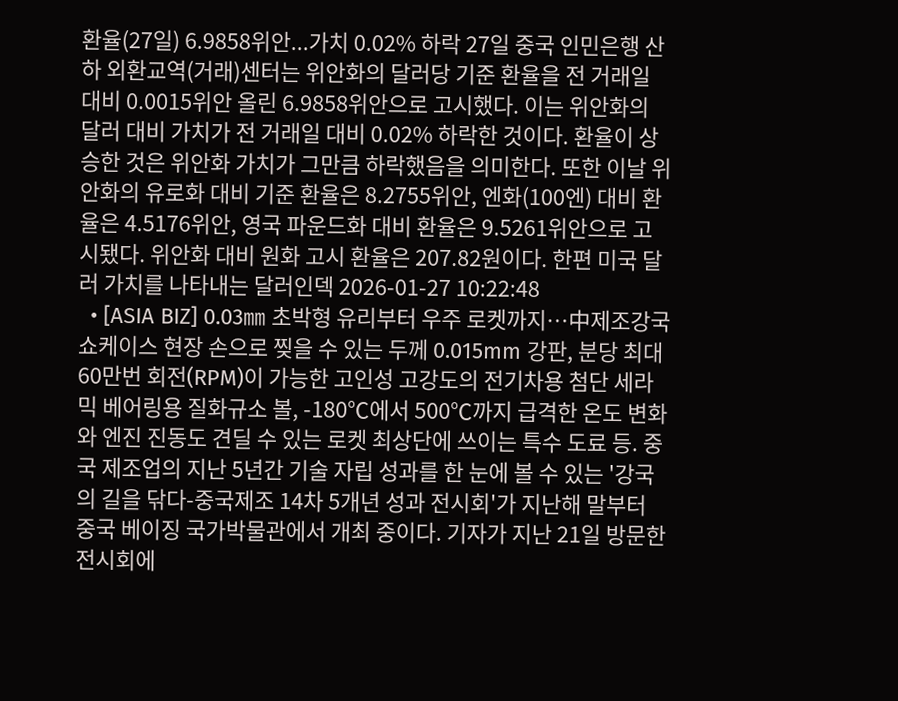환율(27일) 6.9858위안...가치 0.02% 하락 27일 중국 인민은행 산하 외환교역(거래)센터는 위안화의 달러당 기준 환율을 전 거래일 대비 0.0015위안 올린 6.9858위안으로 고시했다. 이는 위안화의 달러 대비 가치가 전 거래일 대비 0.02% 하락한 것이다. 환율이 상승한 것은 위안화 가치가 그만큼 하락했음을 의미한다. 또한 이날 위안화의 유로화 대비 기준 환율은 8.2755위안, 엔화(100엔) 대비 환율은 4.5176위안, 영국 파운드화 대비 환율은 9.5261위안으로 고시됐다. 위안화 대비 원화 고시 환율은 207.82원이다. 한편 미국 달러 가치를 나타내는 달러인덱 2026-01-27 10:22:48
  • [ASIA BIZ] 0.03㎜ 초박형 유리부터 우주 로켓까지…中제조강국 쇼케이스 현장 손으로 찢을 수 있는 두께 0.015mm 강판, 분당 최대 60만번 회전(RPM)이 가능한 고인성 고강도의 전기차용 첨단 세라믹 베어링용 질화규소 볼, -180℃에서 500℃까지 급격한 온도 변화와 엔진 진동도 견딜 수 있는 로켓 최상단에 쓰이는 특수 도료 등. 중국 제조업의 지난 5년간 기술 자립 성과를 한 눈에 볼 수 있는 '강국의 길을 닦다-중국제조 14차 5개년 성과 전시회'가 지난해 말부터 중국 베이징 국가박물관에서 개최 중이다. 기자가 지난 21일 방문한 전시회에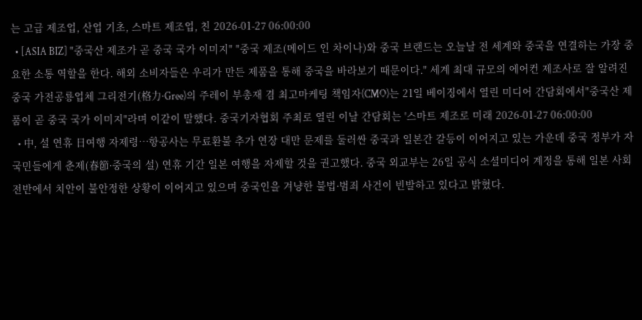는 고급 제조업, 산업 기초, 스마트 제조업, 친 2026-01-27 06:00:00
  • [ASIA BIZ] "중국산 제조가 곧 중국 국가 이미지" "중국 제조(메이드 인 차이나)와 중국 브랜드는 오늘날 전 세계와 중국을 연결하는 가장 중요한 소통 역할을 한다. 해외 소비자들은 우리가 만든 제품을 통해 중국을 바라보기 때문이다." 세계 최대 규모의 에어컨 제조사로 잘 알려진 중국 가전공룡업체 그리전기(格力·Gree)의 주레이 부총재 겸 최고마케팅 책임자(CMO)는 21일 베이징에서 열린 미디어 간담회에서"중국산 제품이 곧 중국 국가 이미지"라며 이같이 말했다. 중국기자협회 주최로 열린 이날 간담회는 '스마트 제조로 미래 2026-01-27 06:00:00
  • 中, 설 연휴 日여행 자제령…항공사는 무료환불 추가 연장 대만 문제를 둘러싼 중국과 일본간 갈등이 이어지고 있는 가운데 중국 정부가 자국민들에게 춘제(春節·중국의 설) 연휴 기간 일본 여행을 자제할 것을 권고했다. 중국 외교부는 26일 공식 소셜미디어 계정을 통해 일본 사회 전반에서 치안이 불안정한 상황이 이어지고 있으며 중국인을 겨냥한 불법·범죄 사건이 빈발하고 있다고 밝혔다.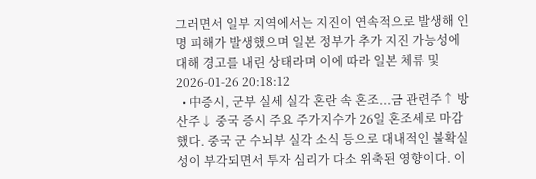그러면서 일부 지역에서는 지진이 연속적으로 발생해 인명 피해가 발생했으며 일본 정부가 추가 지진 가능성에 대해 경고를 내린 상태라며 이에 따라 일본 체류 및 2026-01-26 20:18:12
  • 中증시, 군부 실세 실각 혼란 속 혼조...금 관련주↑ 방산주↓ 중국 증시 주요 주가지수가 26일 혼조세로 마감했다. 중국 군 수뇌부 실각 소식 등으로 대내적인 불확실성이 부각되면서 투자 심리가 다소 위축된 영향이다. 이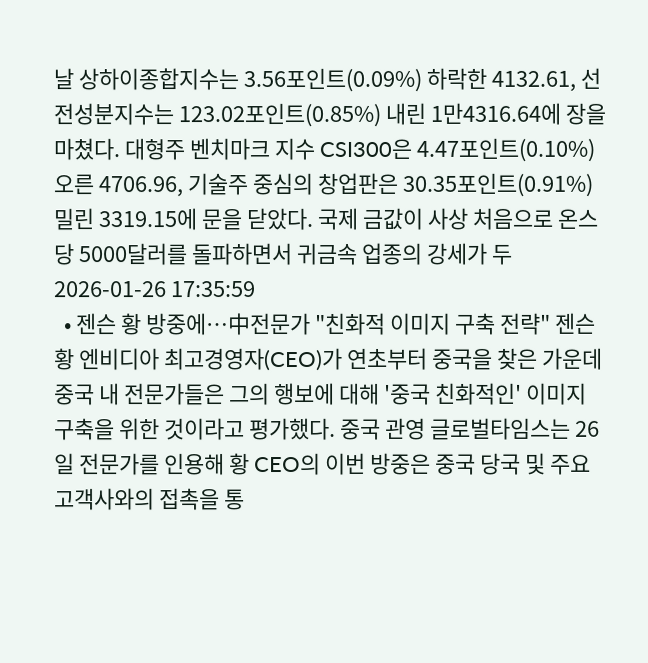날 상하이종합지수는 3.56포인트(0.09%) 하락한 4132.61, 선전성분지수는 123.02포인트(0.85%) 내린 1만4316.64에 장을 마쳤다. 대형주 벤치마크 지수 CSI300은 4.47포인트(0.10%) 오른 4706.96, 기술주 중심의 창업판은 30.35포인트(0.91%) 밀린 3319.15에 문을 닫았다. 국제 금값이 사상 처음으로 온스당 5000달러를 돌파하면서 귀금속 업종의 강세가 두 2026-01-26 17:35:59
  • 젠슨 황 방중에…中전문가 "친화적 이미지 구축 전략" 젠슨 황 엔비디아 최고경영자(CEO)가 연초부터 중국을 찾은 가운데 중국 내 전문가들은 그의 행보에 대해 '중국 친화적인' 이미지 구축을 위한 것이라고 평가했다. 중국 관영 글로벌타임스는 26일 전문가를 인용해 황 CEO의 이번 방중은 중국 당국 및 주요 고객사와의 접촉을 통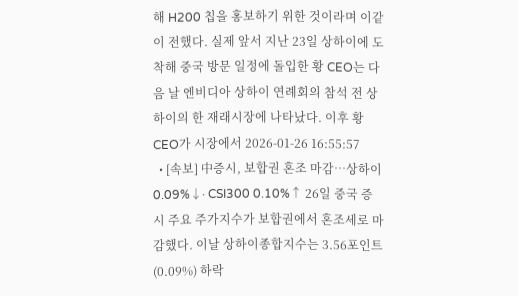해 H200 칩을 홍보하기 위한 것이라며 이같이 전했다. 실제 앞서 지난 23일 상하이에 도착해 중국 방문 일정에 돌입한 황 CEO는 다음 날 엔비디아 상하이 연례회의 참석 전 상하이의 한 재래시장에 나타났다. 이후 황 CEO가 시장에서 2026-01-26 16:55:57
  • [속보] 中증시, 보합권 혼조 마감…상하이 0.09%↓· CSI300 0.10%↑ 26일 중국 증시 주요 주가지수가 보합권에서 혼조세로 마감했다. 이날 상하이종합지수는 3.56포인트(0.09%) 하락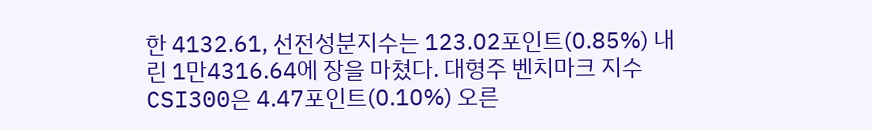한 4132.61, 선전성분지수는 123.02포인트(0.85%) 내린 1만4316.64에 장을 마쳤다. 대형주 벤치마크 지수 CSI300은 4.47포인트(0.10%) 오른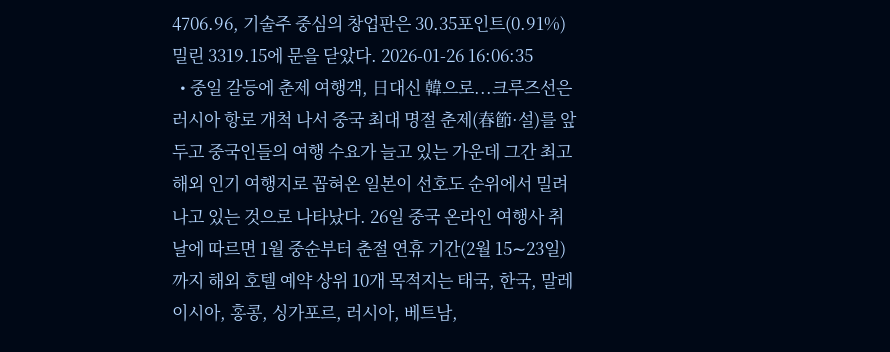4706.96, 기술주 중심의 창업판은 30.35포인트(0.91%) 밀린 3319.15에 문을 닫았다. 2026-01-26 16:06:35
  • 중일 갈등에 춘제 여행객, 日대신 韓으로...크루즈선은 러시아 항로 개척 나서 중국 최대 명절 춘제(春節·설)를 앞두고 중국인들의 여행 수요가 늘고 있는 가운데 그간 최고 해외 인기 여행지로 꼽혀온 일본이 선호도 순위에서 밀려나고 있는 것으로 나타났다. 26일 중국 온라인 여행사 취날에 따르면 1월 중순부터 춘절 연휴 기간(2월 15∼23일)까지 해외 호텔 예약 상위 10개 목적지는 태국, 한국, 말레이시아, 홍콩, 싱가포르, 러시아, 베트남,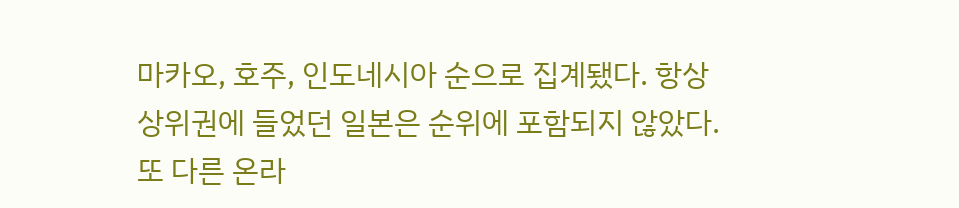마카오, 호주, 인도네시아 순으로 집계됐다. 항상 상위권에 들었던 일본은 순위에 포함되지 않았다. 또 다른 온라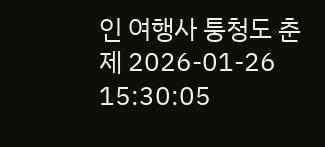인 여행사 퉁청도 춘제 2026-01-26 15:30:05